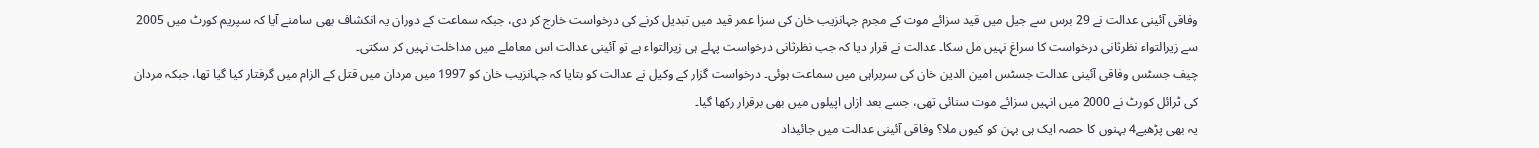وفاقی آئینی عدالت نے 29 برس سے جیل میں قید سزائے موت کے مجرم جہانزیب خان کی سزا عمر قید میں تبدیل کرنے کی درخواست خارج کر دی، جبکہ سماعت کے دوران یہ انکشاف بھی سامنے آیا کہ سپریم کورٹ میں 2005 سے زیرالتواء نظرثانی درخواست کا سراغ نہیں مل سکا۔ عدالت نے قرار دیا کہ جب نظرثانی درخواست پہلے ہی زیرالتواء ہے تو آئینی عدالت اس معاملے میں مداخلت نہیں کر سکتی۔
چیف جسٹس وفاقی آئینی عدالت جسٹس امین الدین خان کی سربراہی میں سماعت ہوئی۔ درخواست گزار کے وکیل نے عدالت کو بتایا کہ جہانزیب خان کو 1997 میں مردان میں قتل کے الزام میں گرفتار کیا گیا تھا، جبکہ مردان کی ٹرائل کورٹ نے 2000 میں انہیں سزائے موت سنائی تھی، جسے بعد ازاں اپیلوں میں بھی برقرار رکھا گیا۔
یہ بھی پڑھیے4 بہنوں کا حصہ ایک ہی بہن کو کیوں ملا؟ وفاقی آئینی عدالت میں جائیداد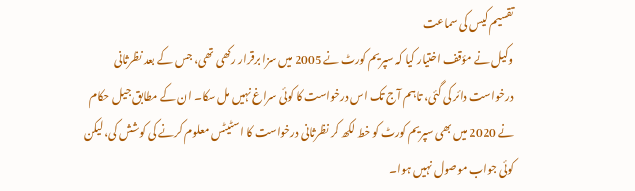تقسیم کیس کی سماعت
وکیل نے مؤقف اختیار کیا کہ سپریم کورٹ نے 2005 میں سزا برقرار رکھی تھی، جس کے بعد نظرثانی درخواست دائر کی گئی، تاہم آج تک اس درخواست کا کوئی سراغ نہیں مل سکا۔ ان کے مطابق جیل حکام نے 2020 میں بھی سپریم کورٹ کو خط لکھ کر نظرثانی درخواست کا اسٹیٹس معلوم کرنے کی کوشش کی، لیکن کوئی جواب موصول نہیں ہوا۔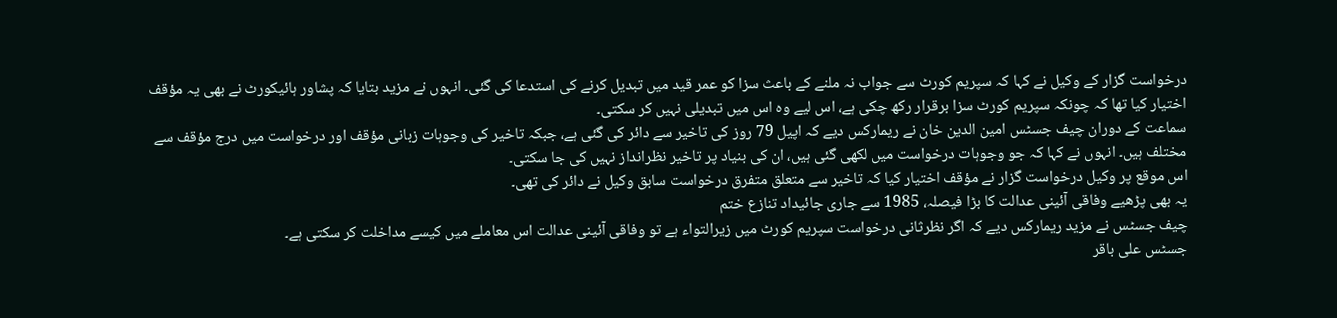درخواست گزار کے وکیل نے کہا کہ سپریم کورٹ سے جواب نہ ملنے کے باعث سزا کو عمر قید میں تبدیل کرنے کی استدعا کی گئی۔ انہوں نے مزید بتایا کہ پشاور ہائیکورٹ نے بھی یہ مؤقف اختیار کیا تھا کہ چونکہ سپریم کورٹ سزا برقرار رکھ چکی ہے، اس لیے وہ اس میں تبدیلی نہیں کر سکتی۔
سماعت کے دوران چیف جسٹس امین الدین خان نے ریمارکس دیے کہ اپیل 79 روز کی تاخیر سے دائر کی گئی ہے، جبکہ تاخیر کی وجوہات زبانی مؤقف اور درخواست میں درج مؤقف سے مختلف ہیں۔ انہوں نے کہا کہ جو وجوہات درخواست میں لکھی گئی ہیں، ان کی بنیاد پر تاخیر نظرانداز نہیں کی جا سکتی۔
اس موقع پر وکیل درخواست گزار نے مؤقف اختیار کیا کہ تاخیر سے متعلق متفرق درخواست سابق وکیل نے دائر کی تھی۔
یہ بھی پڑھیے وفاقی آئینی عدالت کا بڑا فیصلہ، 1985 سے جاری جائیداد تنازع ختم
چیف جسٹس نے مزید ریمارکس دیے کہ اگر نظرثانی درخواست سپریم کورٹ میں زیرالتواء ہے تو وفاقی آئینی عدالت اس معاملے میں کیسے مداخلت کر سکتی ہے۔
جسٹس علی باقر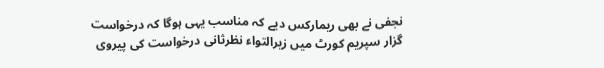نجفی نے بھی ریمارکس دیے کہ مناسب یہی ہوگا کہ درخواست گزار سپریم کورٹ میں زیرالتواء نظرثانی درخواست کی پیروی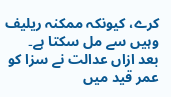کرے، کیونکہ ممکنہ ریلیف وہیں سے مل سکتا ہے۔
بعد ازاں عدالت نے سزا کو عمر قید میں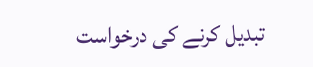تبدیل کرنے کی درخواست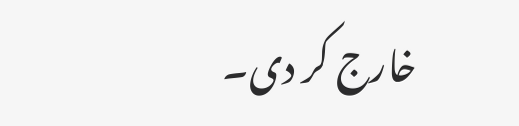خارج کر دی۔